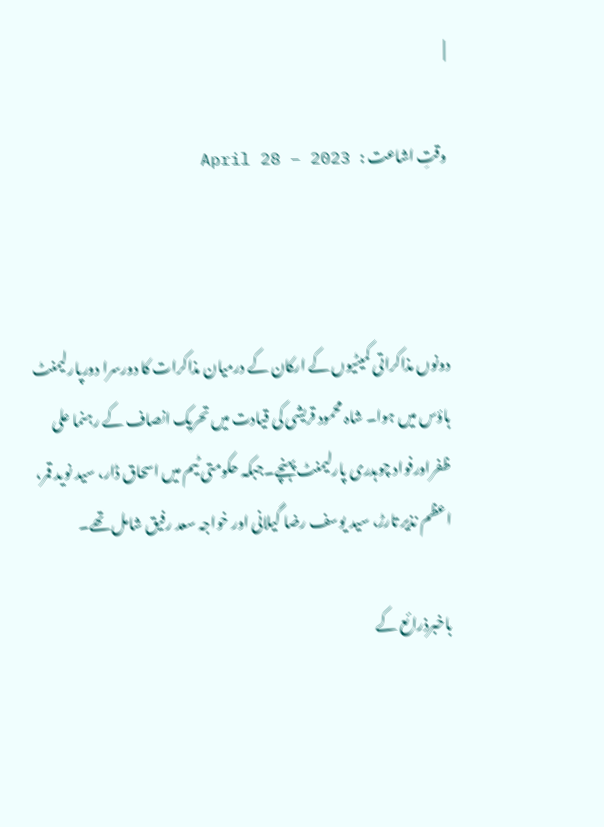|

وقتِ اشاعت :   April 28 – 2023



دونوں مذاکراتی کمیٹیوں کے ارکان کے درمیان مذاکرات کا دورسرا دورپارلیمنٹ ہاؤس میں ہوا۔ شاہ محمود قریشی کی قیادت میں تحریک انصاف کے رہنما علی ظفراورفواد چوہدری پارلیمنٹ پہنچے۔جبکہ حکومتی ٹیم میں اسحاق ڈار، سید نوید قمر، اعظم نذیر تارڑ، سید یوسف رضا گیلانی اور خواجہ سعد رفیق شامل تھے۔

باخبرذرائع کے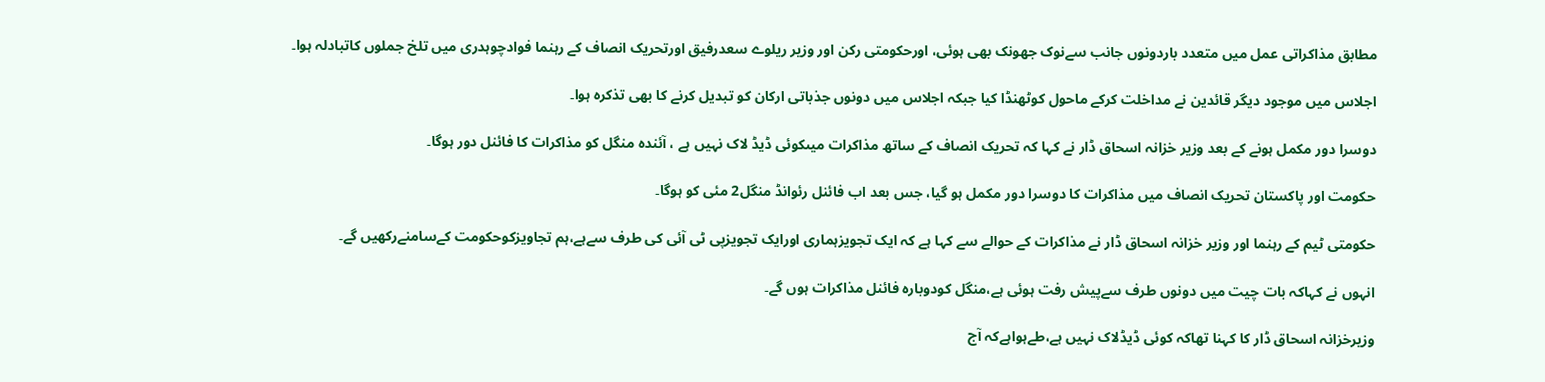مطابق مذاکراتی عمل میں متعدد باردونوں جانب سےنوک جھونک بھی ہوئی، اورحکومتی رکن اور وزیر ریلوے سعدرفیق اورتحریک انصاف کے رہنما فوادچوہدری میں تلخ جملوں کاتبادلہ ہوا۔

اجلاس میں موجود دیگر قائدین نے مداخلت کرکے ماحول کوٹھنڈا کیا جبکہ اجلاس میں دونوں جذباتی ارکان کو تبدیل کرنے کا بھی تذکرہ ہوا۔

دوسرا دور مکمل ہونے کے بعد وزیر خزانہ اسحاق ڈار نے کہا کہ تحریک انصاف کے ساتھ مذاکرات میںکوئی ڈیڈ لاک نہیں ہے ، آئندہ منگل کو مذاکرات کا فائنل دور ہوگا۔

حکومت اور پاکستان تحریک انصاف میں مذاکرات کا دوسرا دور مکمل ہو گیا، جس بعد اب فائنل رئوانڈ منگل2 مئی کو ہوگا۔

حکومتی ٹیم کے رہنما اور وزیر خزانہ اسحاق ڈار نے مذاکرات کے حوالے سے کہا ہے کہ ایک تجویزہماری اورایک تجویزپی ٹی آئی کی طرف سےہے،ہم تجاویزکوحکومت کےسامنےرکھیں گے۔

انہوں نے کہاکہ بات چیت میں دونوں طرف سےپیش رفت ہوئی ہے،منگل کودوبارہ فائنل مذاکرات ہوں گے۔

وزیرخزانہ اسحاق ڈار کا کہنا تھاکہ کوئی ڈیڈلاک نہیں ہے،طےہواہےکہ آج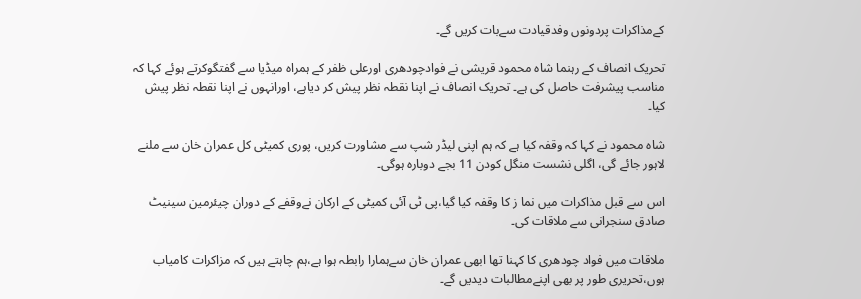کےمذاکرات پردونوں وفدقیادت سےبات کریں گے۔

تحریک انصاف کے رہنما شاہ محمود قریشی نے فوادچودھری اورعلی ظفر کے ہمراہ میڈیا سے گفتگوکرتے ہوئے کہا کہ مناسب پیشرفت حاصل کی ہے۔ تحریک انصاف نے اپنا نقطہ نظر پیش کر دیاہے، اورانہوں نے اپنا نقطہ نظر پیش کیا۔

شاہ محمود نے کہا کہ وقفہ کیا ہے کہ ہم اپنی لیڈر شپ سے مشاورت کریں، پوری کمیٹی کل عمران خان سے ملنے لاہور جائے گی، اگلی نشست منگل کودن 11 بجے دوبارہ ہوگی۔

اس سے قبل مذاکرات میں نما ز کا وقفہ کیا گیا،پی ٹی آئی کمیٹی کے ارکان نےوقفے کے دوران چیئرمین سینیٹ صادق سنجرانی سے ملاقات کی۔

ملاقات میں فواد چودھری کا کہنا تھا ابھی عمران خان سےہمارا رابطہ ہوا ہے،ہم چاہتے ہیں کہ مزاکرات کامیاب ہوں،تحریری طور پر بھی اپنےمطالبات دیدیں گے۔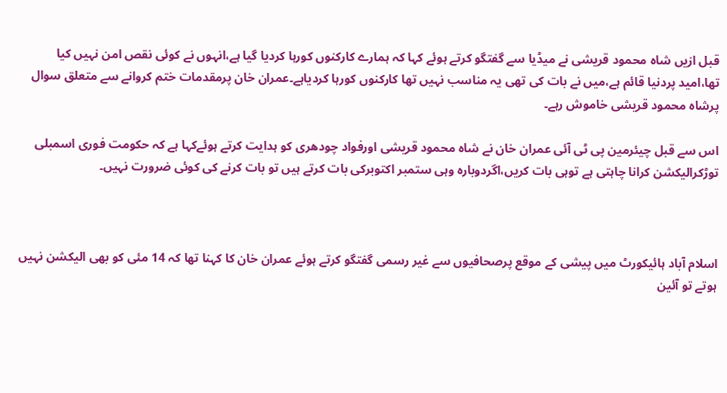قبل ازیں شاہ محمود قریشی نے میڈیا سے گفتگو کرتے ہوئے کہا کہ ہمارے کارکنوں کورہا کردیا گیا ہے،انہوں نے کوئی نقص امن نہیں کیا تھا،امید پردنیا قائم ہے،میں نے بات کی تھی یہ مناسب نہیں تھا کارکنوں کورہا کردیاہے۔عمران خان پرمقدمات ختم کروانے سے متعلق سوال پرشاہ محمود قریشی خاموش رہے۔

اس سے قبل چیئرمین پی ٹی آئی عمران خان نے شاہ محمود قریشی اورفواد چودھری کو ہدایت کرتے ہوئےکہا ہے کہ حکومت فوری اسمبلی توڑکرالیکشن کرانا چاہتی ہے توہی بات کریں،اگردوبارہ وہی ستمبر اکتوبرکی بات کرتے ہیں تو بات کرنے کی کوئی ضرورت نہیں۔



اسلام آباد ہائیکورٹ میں پیشی کے موقع پرصحافیوں سے غیر رسمی گفتگو کرتے ہوئے عمران خان کا کہنا تھا کہ 14 مئی کو بھی الیکشن نہیں ہوتے تو آئین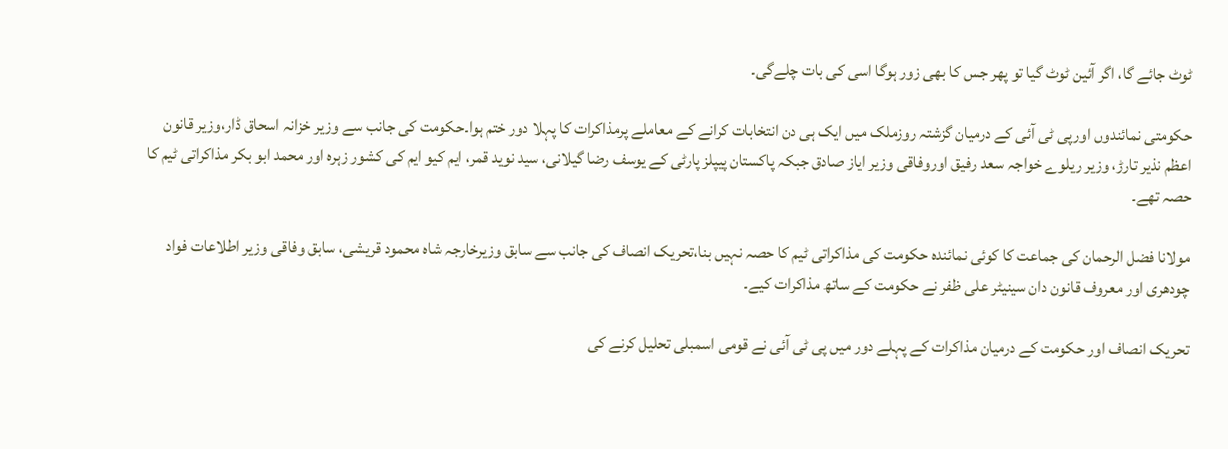ٹوٹ جائے گا، اگر آئین ٹوٹ گیا تو پھر جس کا بھی زور ہوگا اسی کی بات چلےگی۔

حکومتی نمائندوں اورپی ٹی آئی کے درمیان گزشتہ روزملک میں ایک ہی دن انتخابات کرانے کے معاملے پرمذاکرات کا پہلا دور ختم ہوا۔حکومت کی جانب سے وزیر خزانہ اسحاق ڈار،وزیر قانون اعظم نذیر تارڑ، وزیر ریلوے خواجہ سعد رفیق اوروفاقی وزیر ایاز صادق جبکہ پاکستان پیپلز پارٹی کے یوسف رضا گیلانی، سید نوید قمر، ایم کیو ایم کی کشور زہرہ اور محمد ابو بکر مذاکراتی ٹیم کا حصہ تھے۔

مولانا فضل الرحمان کی جماعت کا کوئی نمائندہ حکومت کی مذاکراتی ٹیم کا حصہ نہیں بنا،تحریک انصاف کی جانب سے سابق وزیرخارجہ شاہ محمود قریشی، سابق وفاقی وزیر اطلاعات فواد چودھری اور معروف قانون دان سینیٹر علی ظفر نے حکومت کے ساتھ مذاکرات کیے۔

تحریک انصاف اور حکومت کے درمیان مذاکرات کے پہلے دور میں پی ٹی آئی نے قومی اسمبلی تحلیل کرنے کی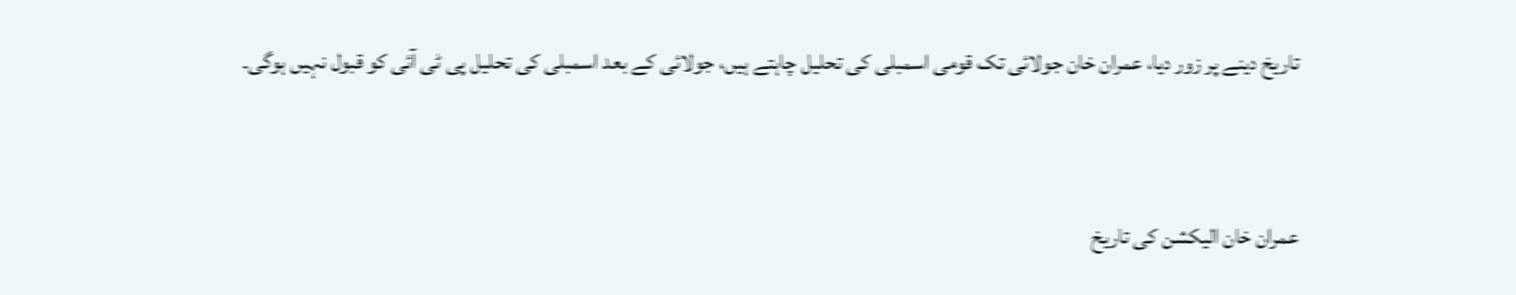تاریخ دینے پر زور دیا، عمران خان جولائی تک قومی اسمبلی کی تحلیل چاہتے ہیں، جولائی کے بعد اسمبلی کی تحلیل پی ٹی آئی کو قبول نہیں ہوگی۔



عمران خان الیکشن کی تاریخ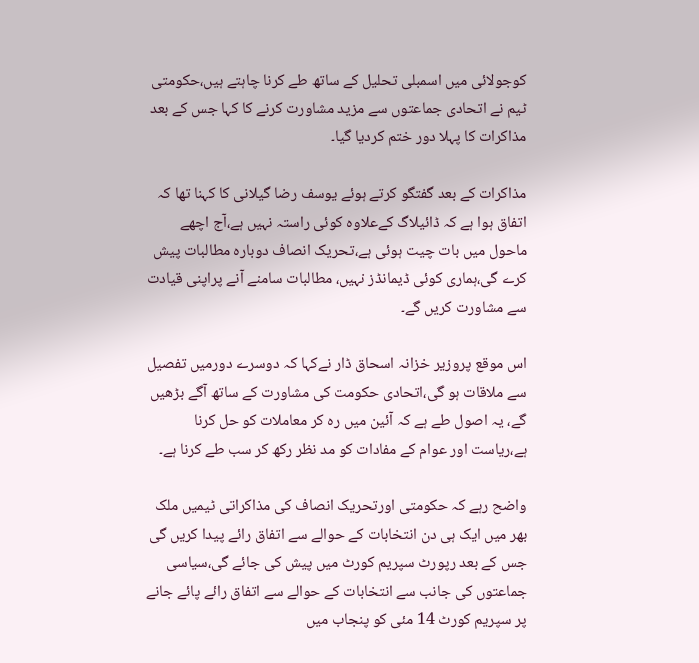کوجولائی میں اسمبلی تحلیل کے ساتھ طے کرنا چاہتے ہیں،حکومتی ٹیم نے اتحادی جماعتوں سے مزید مشاورت کرنے کا کہا جس کے بعد مذاکرات کا پہلا دور ختم کردیا گیا۔

مذاکرات کے بعد گفتگو کرتے ہوئے یوسف رضا گیلانی کا کہنا تھا کہ اتفاق ہوا ہے کہ ڈائیلاگ کےعلاوہ کوئی راستہ نہیں ہے،آج اچھے ماحول میں بات چیت ہوئی ہے،تحریک انصاف دوبارہ مطالبات پیش کرے گی،ہماری کوئی ڈیمانڈز نہیں، مطالبات سامنے آنے پراپنی قیادت سے مشاورت کریں گے۔

اس موقع پروزیر خزانہ اسحاق ڈار نےکہا کہ دوسرے دورمیں تفصیل سے ملاقات ہو گی،اتحادی حکومت کی مشاورت کے ساتھ آگے بڑھیں گے، یہ اصول طے ہے کہ آئین میں رہ کر معاملات کو حل کرنا ہے،ریاست اور عوام کے مفادات کو مد نظر رکھ کر سب طے کرنا ہے۔

واضح رہے کہ حکومتی اورتحریک انصاف کی مذاکراتی ٹیمیں ملک بھر میں ایک ہی دن انتخابات کے حوالے سے اتفاق رائے پیدا کریں گی جس کے بعد رپورٹ سپریم کورٹ میں پیش کی جائے گی،سیاسی جماعتوں کی جانب سے انتخابات کے حوالے سے اتفاق رائے پائے جانے پر سپریم کورٹ 14 مئی کو پنجاب میں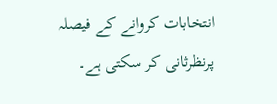انتخابات کروانے کے فیصلہ پرنظرثانی کر سکتی ہے۔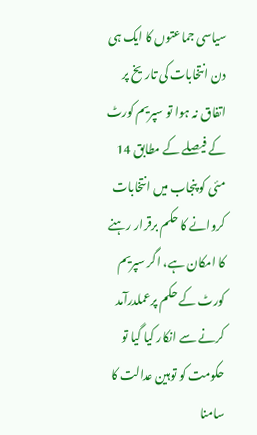سیاسی جماعتوں کا ایک ہی دن انتخابات کی تاریخ پر اتفاق نہ ہوا تو سپریم کورٹ کے فیصلے کے مطابق 14 مئی کو پنجاب میں انتخابات کروانے کا حکم برقرار رہنے کا امکان ہے، اگر سپریم کورٹ کے حکم پرعملدرآمد کرنے سے انکار کیا گیا تو حکومت کو توہین عدالت کا سامنا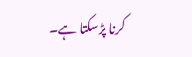کرنا پڑسکتا ہے۔